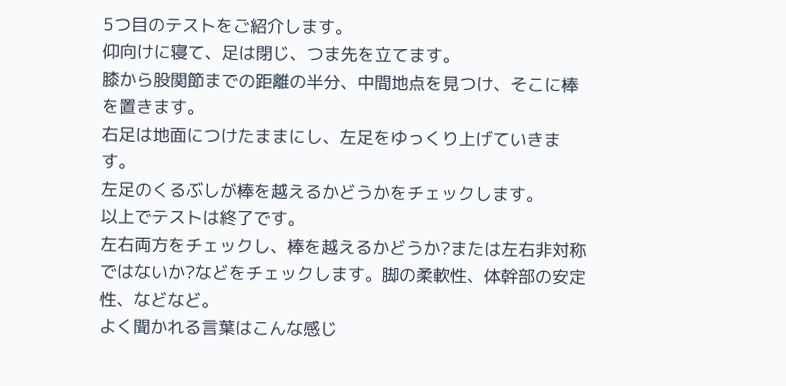5つ目のテストをご紹介します。
仰向けに寝て、足は閉じ、つま先を立てます。
膝から股関節までの距離の半分、中間地点を見つけ、そこに棒を置きます。
右足は地面につけたままにし、左足をゆっくり上げていきます。
左足のくるぶしが棒を越えるかどうかをチェックします。
以上でテストは終了です。
左右両方をチェックし、棒を越えるかどうか?または左右非対称ではないか?などをチェックします。脚の柔軟性、体幹部の安定性、などなど。
よく聞かれる言葉はこんな感じ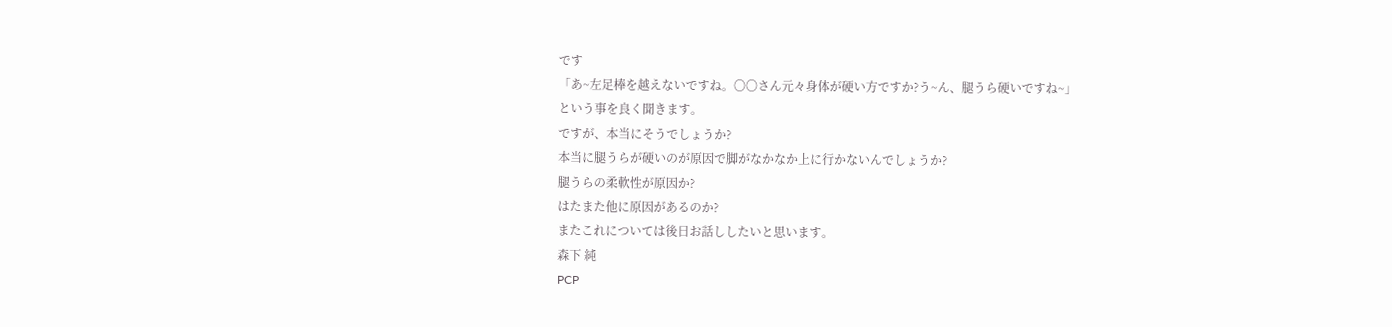です
「あ~左足棒を越えないですね。〇〇さん元々身体が硬い方ですか?う~ん、腿うら硬いですね~」
という事を良く聞きます。
ですが、本当にそうでしょうか?
本当に腿うらが硬いのが原因で脚がなかなか上に行かないんでしょうか?
腿うらの柔軟性が原因か?
はたまた他に原因があるのか?
またこれについては後日お話ししたいと思います。
森下 純
PCP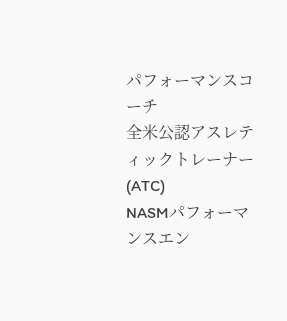パフォーマンスコーチ
全米公認アスレティックトレーナー(ATC)
NASMパフォーマンスエン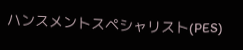ハンスメントスペシャリスト(PES)